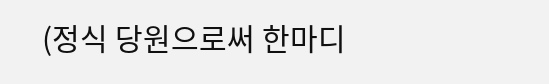(정식 당원으로써 한마디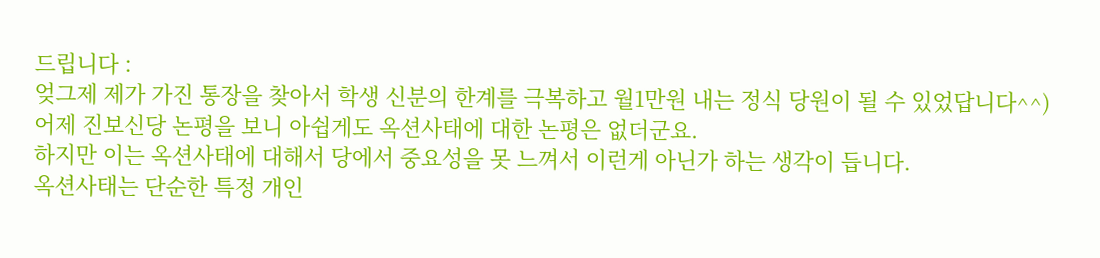드립니다 :
엊그제 제가 가진 통장을 찾아서 학생 신분의 한계를 극복하고 월1만원 내는 정식 당원이 될 수 있었답니다^^)
어제 진보신당 논평을 보니 아쉽게도 옥션사태에 대한 논평은 없더군요.
하지만 이는 옥션사태에 대해서 당에서 중요성을 못 느껴서 이런게 아닌가 하는 생각이 듭니다.
옥션사태는 단순한 특정 개인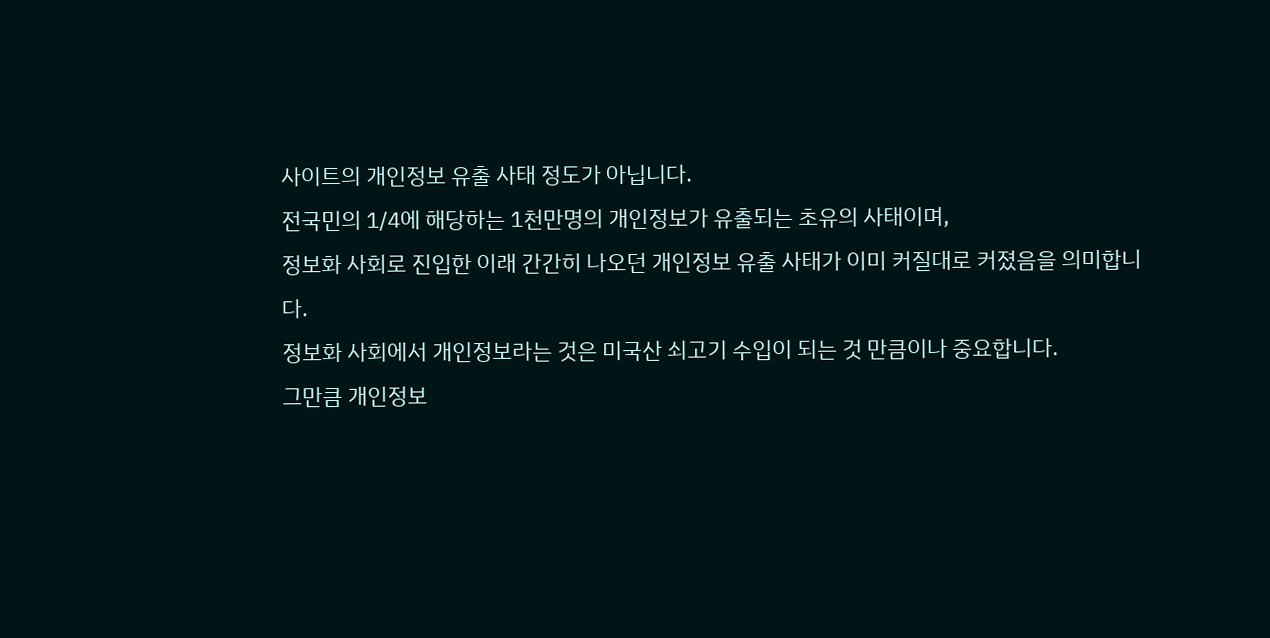사이트의 개인정보 유출 사태 정도가 아닙니다.
전국민의 1/4에 해당하는 1천만명의 개인정보가 유출되는 초유의 사태이며,
정보화 사회로 진입한 이래 간간히 나오던 개인정보 유출 사태가 이미 커질대로 커졌음을 의미합니다.
정보화 사회에서 개인정보라는 것은 미국산 쇠고기 수입이 되는 것 만큼이나 중요합니다.
그만큼 개인정보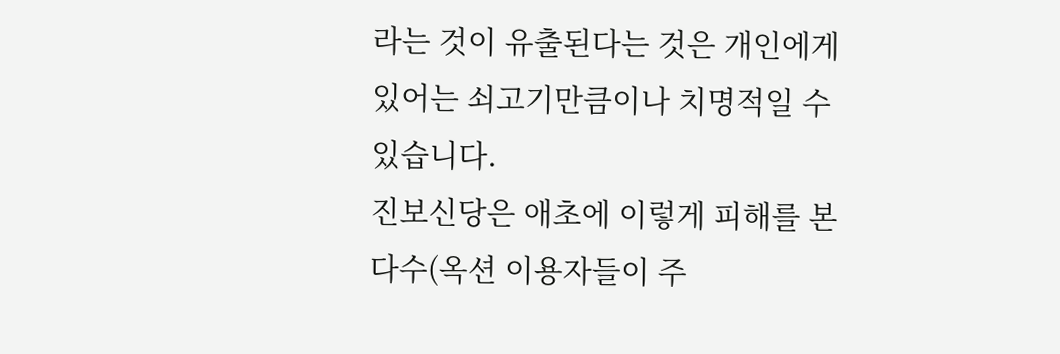라는 것이 유출된다는 것은 개인에게 있어는 쇠고기만큼이나 치명적일 수 있습니다.
진보신당은 애초에 이렇게 피해를 본 다수(옥션 이용자들이 주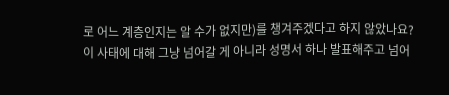로 어느 계층인지는 알 수가 없지만)를 챙겨주겠다고 하지 않았나요?
이 사태에 대해 그냥 넘어갈 게 아니라 성명서 하나 발표해주고 넘어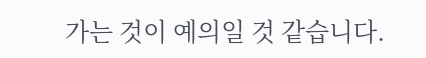가는 것이 예의일 것 같습니다.